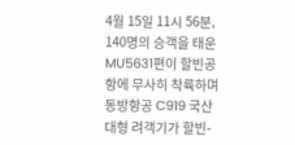4월 15일 11시 56분, 140명의 승객을 태운 MU5631편이 할빈공항에 무사히 착륙하며 동방항공 C919 국산 대형 려객기가 할빈-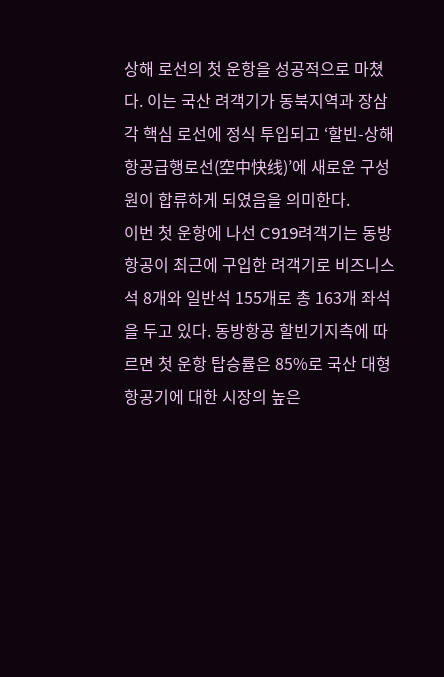상해 로선의 첫 운항을 성공적으로 마쳤다. 이는 국산 려객기가 동북지역과 장삼각 핵심 로선에 정식 투입되고 ‘할빈-상해 항공급행로선(空中快线)’에 새로운 구성원이 합류하게 되였음을 의미한다.
이번 첫 운항에 나선 C919려객기는 동방항공이 최근에 구입한 려객기로 비즈니스석 8개와 일반석 155개로 총 163개 좌석을 두고 있다. 동방항공 할빈기지측에 따르면 첫 운항 탑승률은 85%로 국산 대형 항공기에 대한 시장의 높은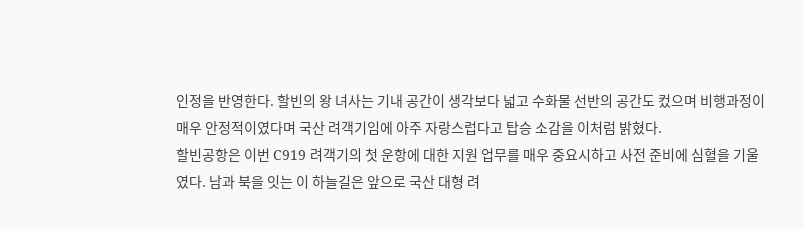인정을 반영한다. 할빈의 왕 녀사는 기내 공간이 생각보다 넓고 수화물 선반의 공간도 컸으며 비행과정이 매우 안정적이였다며 국산 려객기임에 아주 자랑스럽다고 탑승 소감을 이처럼 밝혔다.
할빈공항은 이번 C919 려객기의 첫 운항에 대한 지원 업무를 매우 중요시하고 사전 준비에 심혈을 기울였다. 남과 북을 잇는 이 하늘길은 앞으로 국산 대형 려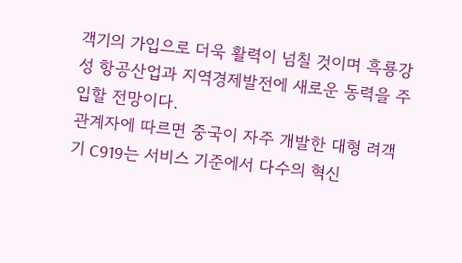객기의 가입으로 더욱 활력이 넘칠 것이며 흑룡강성 항공산업과 지역경제발전에 새로운 동력을 주입할 전망이다.
관계자에 따르면 중국이 자주 개발한 대형 려객기 C919는 서비스 기준에서 다수의 혁신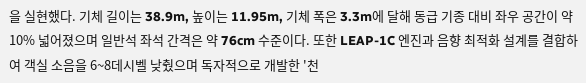을 실현했다. 기체 길이는 38.9m, 높이는 11.95m, 기체 폭은 3.3m에 달해 동급 기종 대비 좌우 공간이 약 10% 넓어졌으며 일반석 좌석 간격은 약 76cm 수준이다. 또한 LEAP-1C 엔진과 음향 최적화 설계를 결합하여 객실 소음을 6~8데시벨 낮췄으며 독자적으로 개발한 '천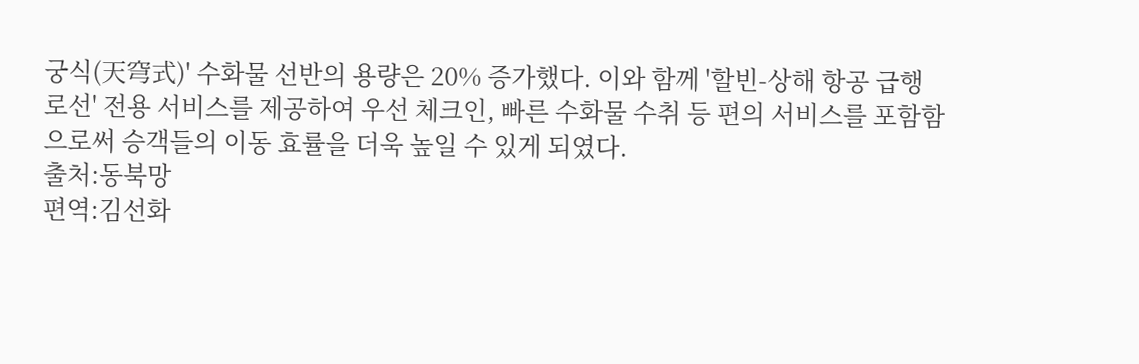궁식(天穹式)' 수화물 선반의 용량은 20% 증가했다. 이와 함께 '할빈-상해 항공 급행 로선' 전용 서비스를 제공하여 우선 체크인, 빠른 수화물 수취 등 편의 서비스를 포함함으로써 승객들의 이동 효률을 더욱 높일 수 있게 되였다.
출처:동북망
편역:김선화